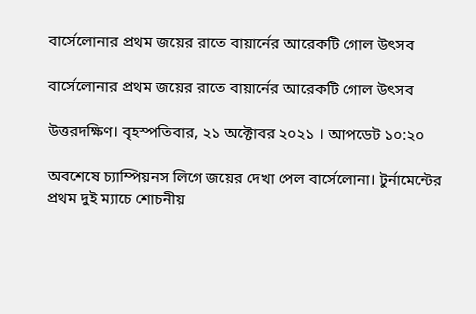বার্সেলোনার প্রথম জয়ের রাতে বায়ার্নের আরেকটি গোল উৎসব

বার্সেলোনার প্রথম জয়ের রাতে বায়ার্নের আরেকটি গোল উৎসব

উত্তরদক্ষিণ। বৃহস্পতিবার, ২১ অক্টোবর ২০২১ । আপডেট ১০:২০

অবশেষে চ্যাম্পিয়নস লিগে জয়ের দেখা পেল বার্সেলোনা। টুর্নামেন্টের প্রথম দুই ম্যাচে শোচনীয়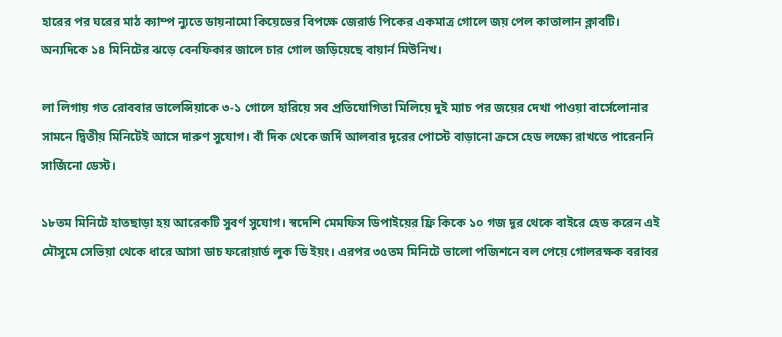হারের পর ঘরের মাঠ ক্যাম্প ন্যুতে ডায়নামো কিয়েভের বিপক্ষে জেরার্ড পিকের একমাত্র গোলে জয় পেল কাতালান ক্লাবটি। অন্যদিকে ১৪ মিনিটের ঝড়ে বেনফিকার জালে চার গোল জড়িয়েছে বায়ার্ন মিউনিখ।

লা লিগায় গত রোববার ভালেন্সিয়াকে ৩-১ গোলে হারিয়ে সব প্রতিযোগিতা মিলিয়ে দুই ম্যাচ পর জয়ের দেখা পাওয়া বার্সেলোনার সামনে দ্বিতীয় মিনিটেই আসে দারুণ সুযোগ। বাঁ দিক থেকে জর্দি আলবার দূরের পোস্টে বাড়ানো ক্রসে হেড লক্ষ্যে রাখতে পারেননি সার্জিনো ডেস্ট।

১৮তম মিনিটে হাতছাড়া হয় আরেকটি সুবর্ণ সুযোগ। স্বদেশি মেমফিস ডিপাইয়ের ফ্রি কিকে ১০ গজ দূর থেকে বাইরে হেড করেন এই মৌসুমে সেভিয়া থেকে ধারে আসা ডাচ ফরোয়ার্ড লুক ডি ইয়ং। এরপর ৩৫তম মিনিটে ভালো পজিশনে বল পেয়ে গোলরক্ষক বরাবর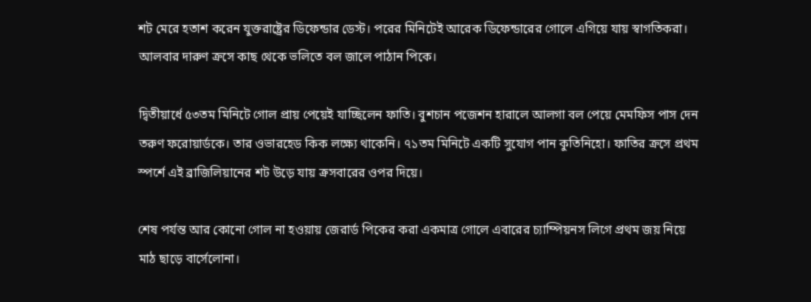শট মেরে হতাশ করেন যুক্তরাষ্ট্রের ডিফেন্ডার ডেস্ট। পরের মিনিটেই আরেক ডিফেন্ডারের গোলে এগিয়ে যায় স্বাগতিকরা। আলবার দারুণ ক্রসে কাছ থেকে ভলিতে বল জালে পাঠান পিকে।

দ্বিতীয়ার্ধে ৫৩তম মিনিটে গোল প্রায় পেয়েই যাচ্ছিলেন ফাতি। বুশচান পজেশন হারালে আলগা বল পেয়ে মেমফিস পাস দেন তরুণ ফরোয়ার্ডকে। তার ওভারহেড কিক লক্ষ্যে থাকেনি। ৭১তম মিনিটে একটি সুযোগ পান কুতিনিহো। ফাতির ক্রসে প্রথম স্পর্শে এই ব্রাজিলিয়ানের শট উড়ে যায় ক্রসবারের ওপর দিয়ে।

শেষ পর্যন্ত আর কোনো গোল না হওয়ায় জেরার্ড পিকের করা একমাত্র গোলে এবারের চ্যাম্পিয়নস লিগে প্রথম জয় নিয়ে মাঠ ছাড়ে বার্সেলোনা।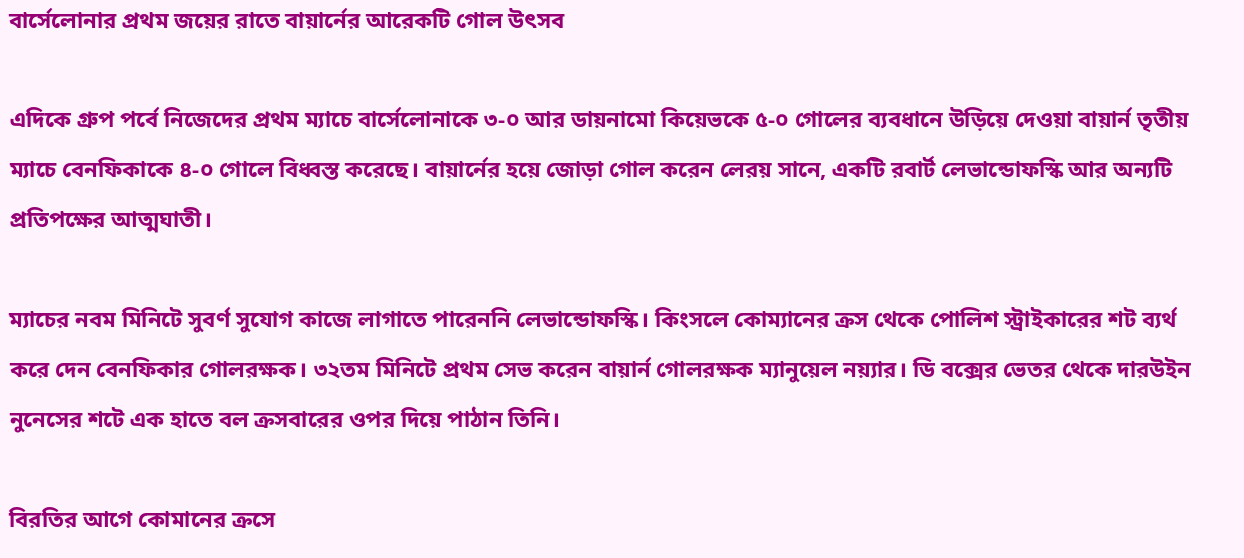বার্সেলোনার প্রথম জয়ের রাতে বায়ার্নের আরেকটি গোল উৎসব

এদিকে গ্রুপ পর্বে নিজেদের প্রথম ম্যাচে বার্সেলোনাকে ৩-০ আর ডায়নামো কিয়েভকে ৫-০ গোলের ব্যবধানে উড়িয়ে দেওয়া বায়ার্ন তৃতীয় ম্যাচে বেনফিকাকে ৪-০ গোলে বিধ্বস্ত করেছে। বায়ার্নের হয়ে জোড়া গোল করেন লেরয় সানে, একটি রবার্ট লেভান্ডোফস্কি আর অন্যটি প্রতিপক্ষের আত্মঘাতী।

ম্যাচের নবম মিনিটে সুবর্ণ সুযোগ কাজে লাগাতে পারেননি লেভান্ডোফস্কি। কিংসলে কোম্যানের ক্রস থেকে পোলিশ স্ট্রাইকারের শট ব্যর্থ করে দেন বেনফিকার গোলরক্ষক। ৩২তম মিনিটে প্রথম সেভ করেন বায়ার্ন গোলরক্ষক ম্যানুয়েল নয়্যার। ডি বক্সের ভেতর থেকে দারউইন নুনেসের শটে এক হাতে বল ক্রসবারের ওপর দিয়ে পাঠান তিনি।

বিরতির আগে কোমানের ক্রসে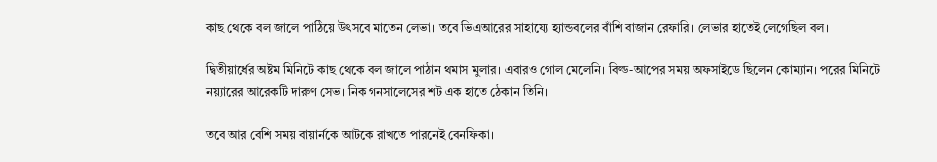কাছ থেকে বল জালে পাঠিয়ে উৎসবে মাতেন লেভা। তবে ভিএআরের সাহায্যে হ্যান্ডবলের বাঁশি বাজান রেফারি। লেভার হাতেই লেগেছিল বল।

দ্বিতীয়ার্ধের অষ্টম মিনিটে কাছ থেকে বল জালে পাঠান থমাস মুলার। এবারও গোল মেলেনি। বিল্ড-আপের সময় অফসাইডে ছিলেন কোম্যান। পরের মিনিটে নয়্যারের আরেকটি দারুণ সেভ। নিক গনসালেসের শট এক হাতে ঠেকান তিনি।

তবে আর বেশি সময় বায়ার্নকে আটকে রাখতে পারনেই বেনফিকা।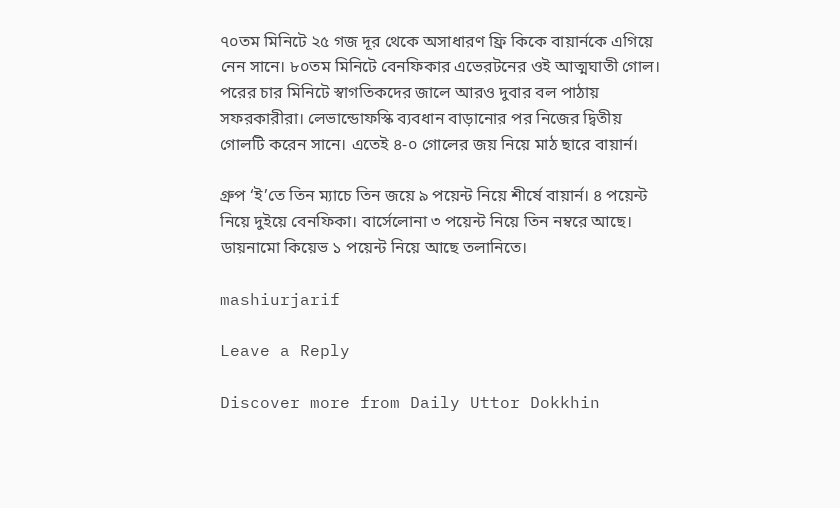৭০তম মিনিটে ২৫ গজ দূর থেকে অসাধারণ ফ্রি কিকে বায়ার্নকে এগিয়ে নেন সানে। ৮০তম মিনিটে বেনফিকার এভেরটনের ওই আত্মঘাতী গোল। পরের চার মিনিটে স্বাগতিকদের জালে আরও দুবার বল পাঠায় সফরকারীরা। লেভান্ডোফস্কি ব্যবধান বাড়ানোর পর নিজের দ্বিতীয় গোলটি করেন সানে। এতেই ৪-০ গোলের জয় নিয়ে মাঠ ছারে বায়ার্ন।

গ্রুপ ‘ই’তে তিন ম্যাচে তিন জয়ে ৯ পয়েন্ট নিয়ে শীর্ষে বায়ার্ন। ৪ পয়েন্ট নিয়ে দুইয়ে বেনফিকা। বার্সেলোনা ৩ পয়েন্ট নিয়ে তিন নম্বরে আছে। ডায়নামো কিয়েভ ১ পয়েন্ট নিয়ে আছে তলানিতে।

mashiurjarif

Leave a Reply

Discover more from Daily Uttor Dokkhin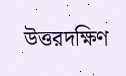উত্তরদক্ষিণ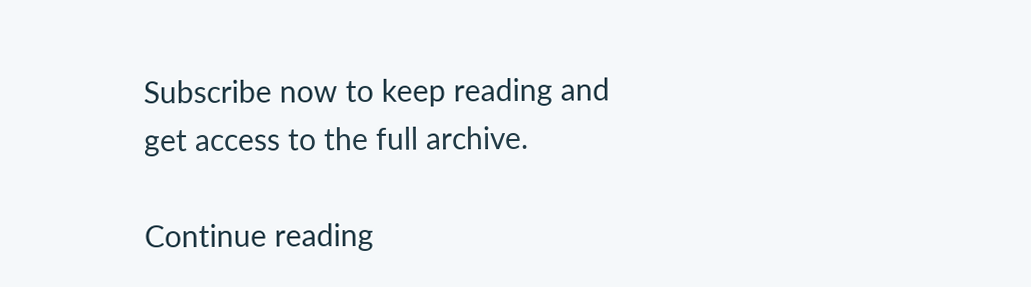Subscribe now to keep reading and get access to the full archive.

Continue reading